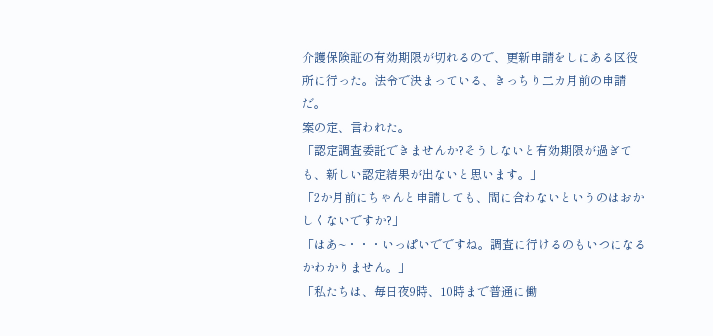介護保険証の有効期限が切れるので、更新申請をしにある区役所に行った。法令で決まっている、きっちり二カ月前の申請だ。
案の定、言われた。
「認定調査委託できませんか?そうしないと有効期限が過ぎても、新しい認定結果が出ないと思います。」
「2か月前にちゃんと申請しても、間に合わないというのはおかしくないですか?」
「はあ~・・・いっぱいでですね。調査に行けるのもいつになるかわかりません。」
「私たちは、毎日夜9時、10時まで普通に働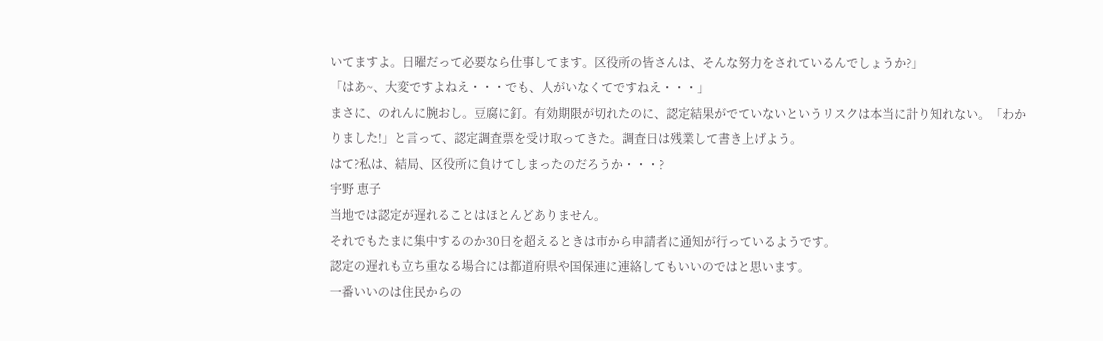いてますよ。日曜だって必要なら仕事してます。区役所の皆さんは、そんな努力をされているんでしょうか?」
「はあ~、大変ですよねえ・・・でも、人がいなくてですねえ・・・」
まさに、のれんに腕おし。豆腐に釘。有効期限が切れたのに、認定結果がでていないというリスクは本当に計り知れない。「わかりました!」と言って、認定調査票を受け取ってきた。調査日は残業して書き上げよう。
はて?私は、結局、区役所に負けてしまったのだろうか・・・?
宇野 恵子
当地では認定が遅れることはほとんどありません。
それでもたまに集中するのか30日を超えるときは市から申請者に通知が行っているようです。
認定の遅れも立ち重なる場合には都道府県や国保連に連絡してもいいのではと思います。
一番いいのは住民からの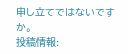申し立てではないですか。
投稿情報: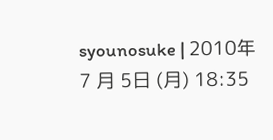syounosuke | 2010年7 月 5日 (月) 18:35